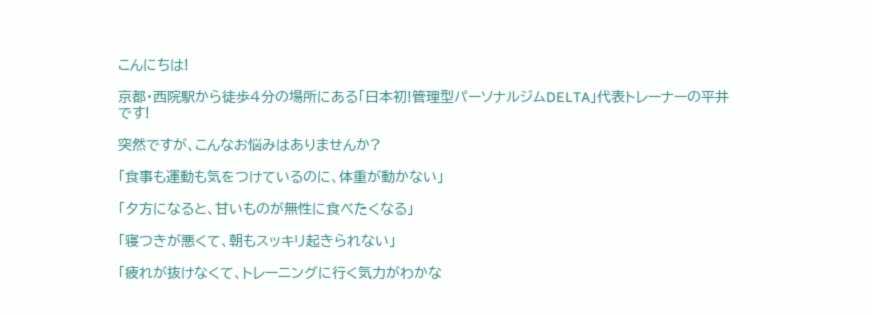こんにちは!

京都・西院駅から徒歩4分の場所にある「日本初!管理型パーソナルジムDELTA」代表トレーナーの平井です!

突然ですが、こんなお悩みはありませんか?

「食事も運動も気をつけているのに、体重が動かない」

「夕方になると、甘いものが無性に食べたくなる」

「寝つきが悪くて、朝もスッキリ起きられない」

「疲れが抜けなくて、トレーニングに行く気力がわかな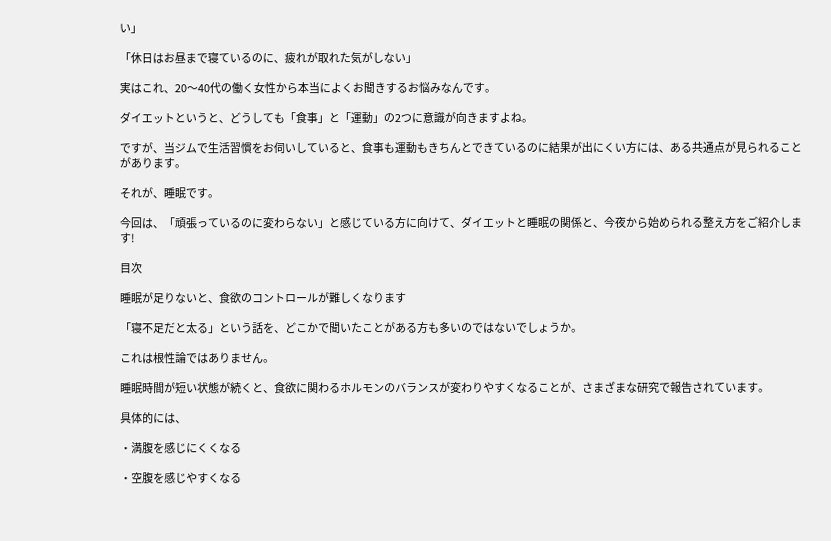い」

「休日はお昼まで寝ているのに、疲れが取れた気がしない」

実はこれ、20〜40代の働く女性から本当によくお聞きするお悩みなんです。

ダイエットというと、どうしても「食事」と「運動」の2つに意識が向きますよね。

ですが、当ジムで生活習慣をお伺いしていると、食事も運動もきちんとできているのに結果が出にくい方には、ある共通点が見られることがあります。

それが、睡眠です。

今回は、「頑張っているのに変わらない」と感じている方に向けて、ダイエットと睡眠の関係と、今夜から始められる整え方をご紹介します!

目次

睡眠が足りないと、食欲のコントロールが難しくなります

「寝不足だと太る」という話を、どこかで聞いたことがある方も多いのではないでしょうか。

これは根性論ではありません。

睡眠時間が短い状態が続くと、食欲に関わるホルモンのバランスが変わりやすくなることが、さまざまな研究で報告されています。

具体的には、

・満腹を感じにくくなる

・空腹を感じやすくなる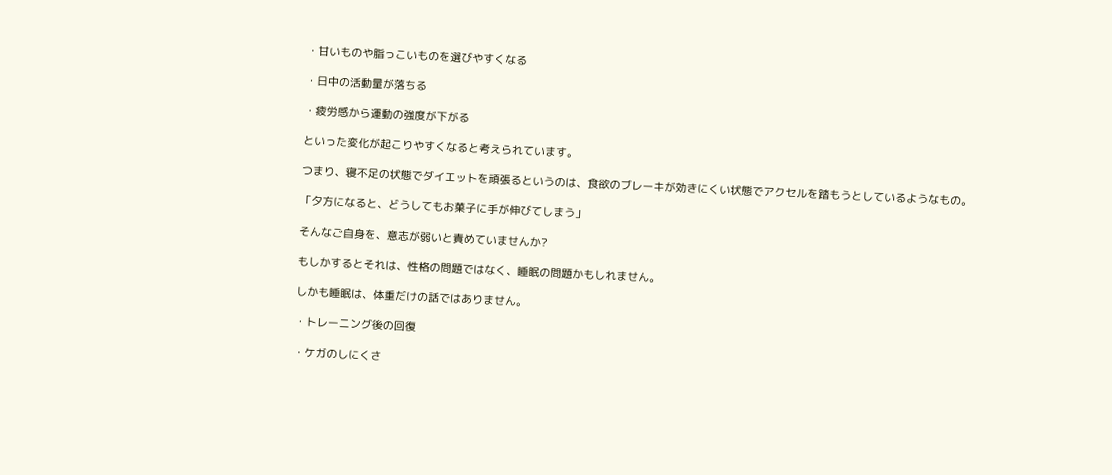・甘いものや脂っこいものを選びやすくなる

・日中の活動量が落ちる

・疲労感から運動の強度が下がる

といった変化が起こりやすくなると考えられています。

つまり、寝不足の状態でダイエットを頑張るというのは、食欲のブレーキが効きにくい状態でアクセルを踏もうとしているようなもの。

「夕方になると、どうしてもお菓子に手が伸びてしまう」

そんなご自身を、意志が弱いと責めていませんか?

もしかするとそれは、性格の問題ではなく、睡眠の問題かもしれません。

しかも睡眠は、体重だけの話ではありません。

・トレーニング後の回復

・ケガのしにくさ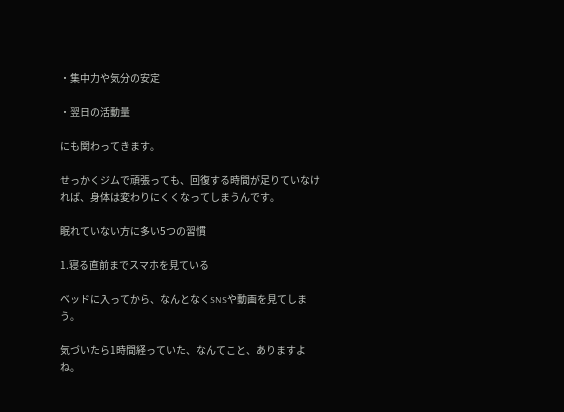・集中力や気分の安定

・翌日の活動量

にも関わってきます。

せっかくジムで頑張っても、回復する時間が足りていなければ、身体は変わりにくくなってしまうんです。

眠れていない方に多い5つの習慣

1.寝る直前までスマホを見ている

ベッドに入ってから、なんとなくSNSや動画を見てしまう。

気づいたら1時間経っていた、なんてこと、ありますよね。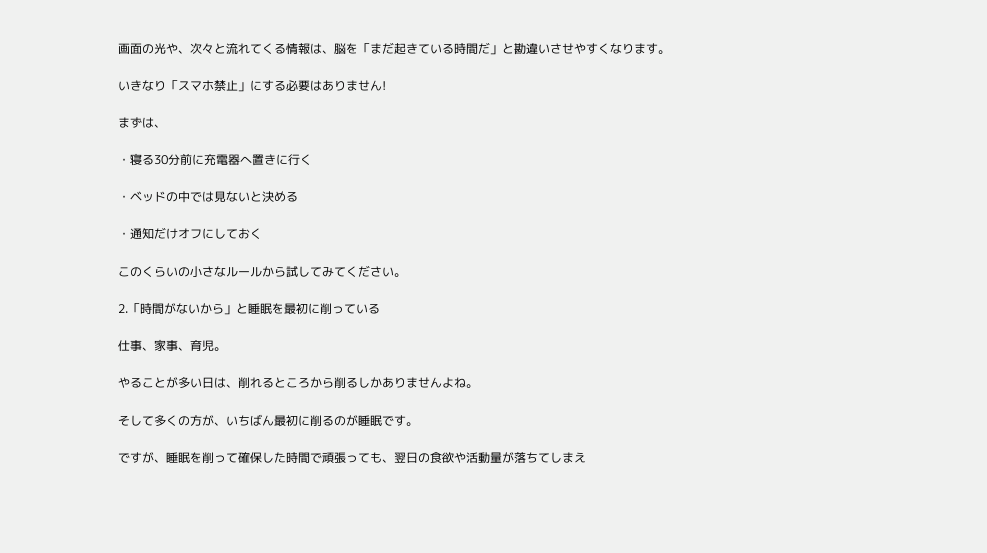画面の光や、次々と流れてくる情報は、脳を「まだ起きている時間だ」と勘違いさせやすくなります。

いきなり「スマホ禁止」にする必要はありません!

まずは、

・寝る30分前に充電器へ置きに行く

・ベッドの中では見ないと決める

・通知だけオフにしておく

このくらいの小さなルールから試してみてください。

2.「時間がないから」と睡眠を最初に削っている

仕事、家事、育児。

やることが多い日は、削れるところから削るしかありませんよね。

そして多くの方が、いちばん最初に削るのが睡眠です。

ですが、睡眠を削って確保した時間で頑張っても、翌日の食欲や活動量が落ちてしまえ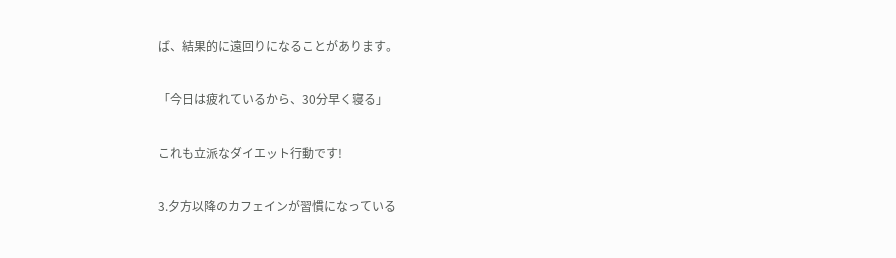ば、結果的に遠回りになることがあります。

「今日は疲れているから、30分早く寝る」

これも立派なダイエット行動です!

3.夕方以降のカフェインが習慣になっている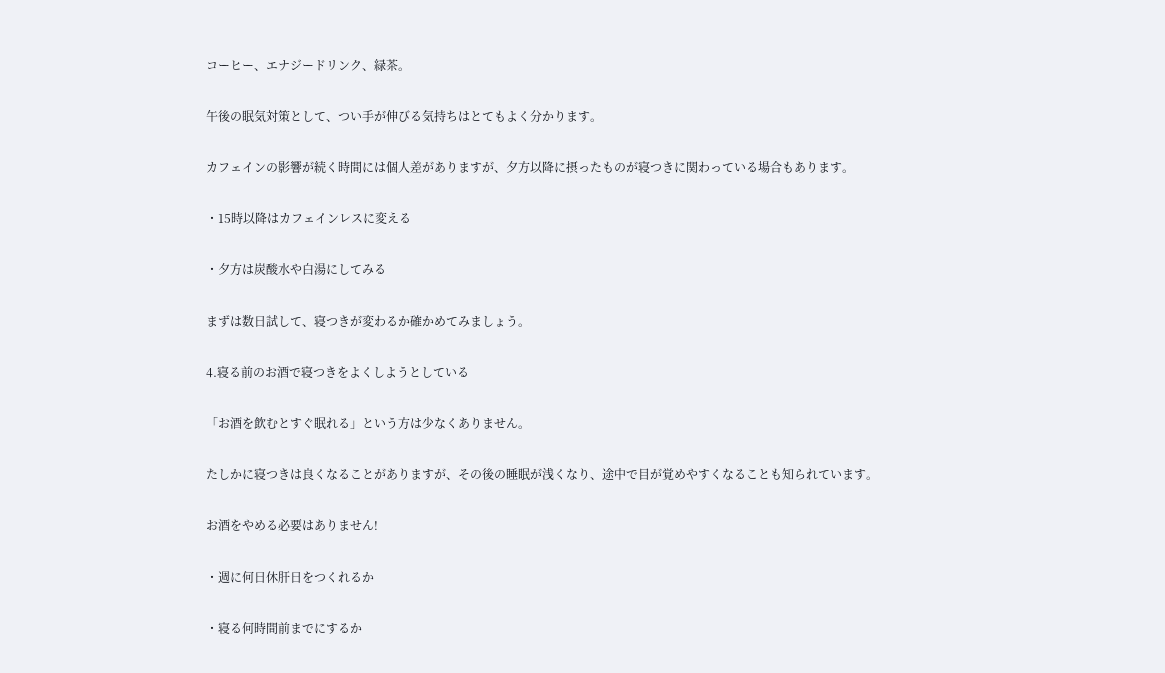コーヒー、エナジードリンク、緑茶。

午後の眠気対策として、つい手が伸びる気持ちはとてもよく分かります。

カフェインの影響が続く時間には個人差がありますが、夕方以降に摂ったものが寝つきに関わっている場合もあります。

・15時以降はカフェインレスに変える

・夕方は炭酸水や白湯にしてみる

まずは数日試して、寝つきが変わるか確かめてみましょう。

4.寝る前のお酒で寝つきをよくしようとしている

「お酒を飲むとすぐ眠れる」という方は少なくありません。

たしかに寝つきは良くなることがありますが、その後の睡眠が浅くなり、途中で目が覚めやすくなることも知られています。

お酒をやめる必要はありません!

・週に何日休肝日をつくれるか

・寝る何時間前までにするか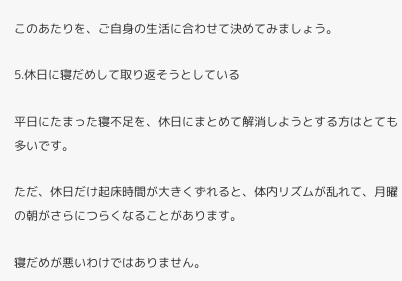このあたりを、ご自身の生活に合わせて決めてみましょう。

5.休日に寝だめして取り返そうとしている

平日にたまった寝不足を、休日にまとめて解消しようとする方はとても多いです。

ただ、休日だけ起床時間が大きくずれると、体内リズムが乱れて、月曜の朝がさらにつらくなることがあります。

寝だめが悪いわけではありません。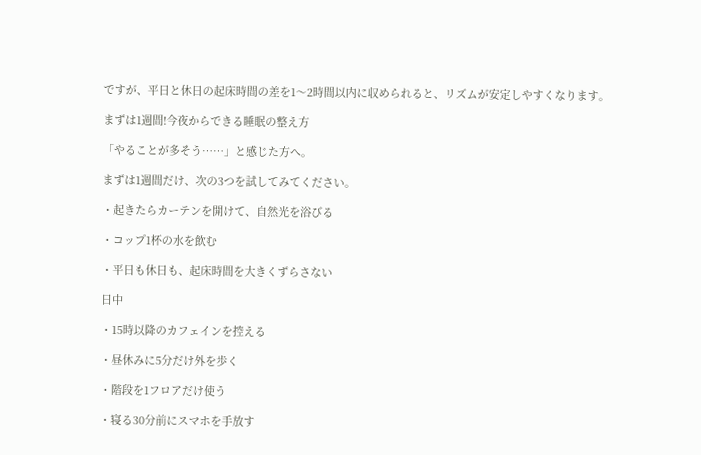ですが、平日と休日の起床時間の差を1〜2時間以内に収められると、リズムが安定しやすくなります。

まずは1週間!今夜からできる睡眠の整え方

「やることが多そう……」と感じた方へ。

まずは1週間だけ、次の3つを試してみてください。

・起きたらカーテンを開けて、自然光を浴びる

・コップ1杯の水を飲む

・平日も休日も、起床時間を大きくずらさない

日中

・15時以降のカフェインを控える

・昼休みに5分だけ外を歩く

・階段を1フロアだけ使う

・寝る30分前にスマホを手放す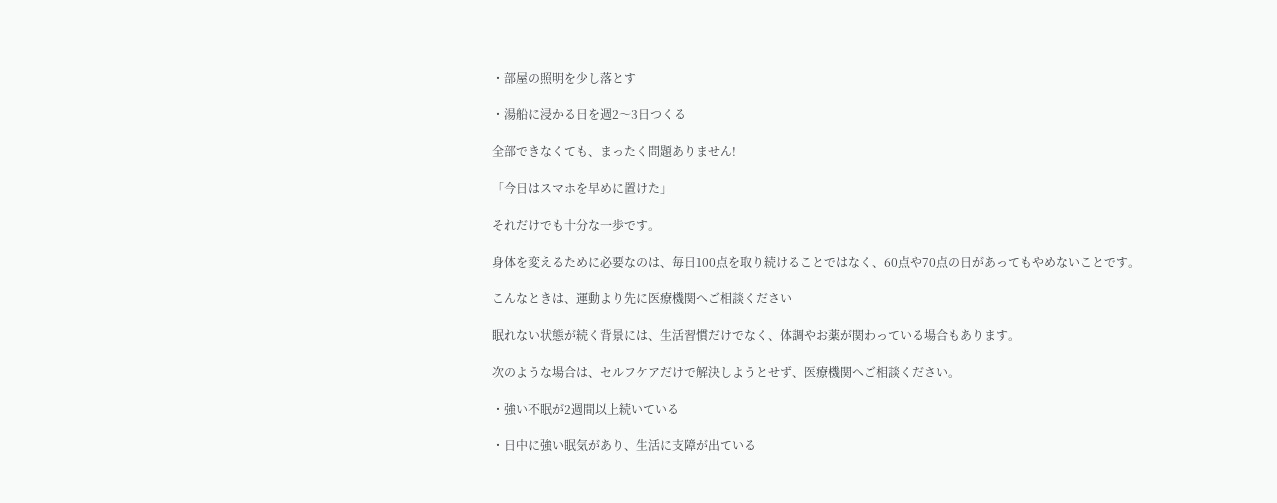・部屋の照明を少し落とす

・湯船に浸かる日を週2〜3日つくる

全部できなくても、まったく問題ありません!

「今日はスマホを早めに置けた」

それだけでも十分な一歩です。

身体を変えるために必要なのは、毎日100点を取り続けることではなく、60点や70点の日があってもやめないことです。

こんなときは、運動より先に医療機関へご相談ください

眠れない状態が続く背景には、生活習慣だけでなく、体調やお薬が関わっている場合もあります。

次のような場合は、セルフケアだけで解決しようとせず、医療機関へご相談ください。

・強い不眠が2週間以上続いている

・日中に強い眠気があり、生活に支障が出ている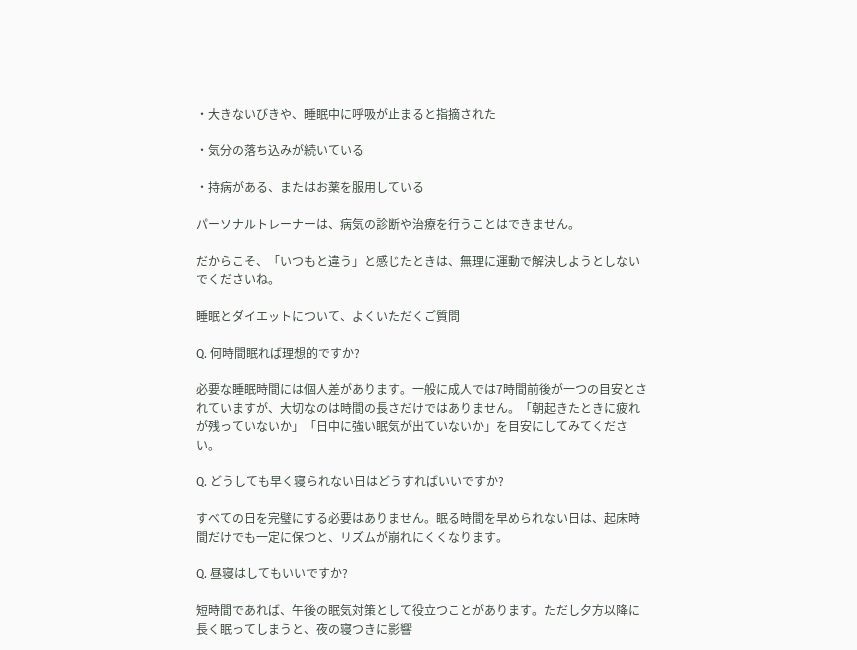・大きないびきや、睡眠中に呼吸が止まると指摘された

・気分の落ち込みが続いている

・持病がある、またはお薬を服用している

パーソナルトレーナーは、病気の診断や治療を行うことはできません。

だからこそ、「いつもと違う」と感じたときは、無理に運動で解決しようとしないでくださいね。

睡眠とダイエットについて、よくいただくご質問

Q. 何時間眠れば理想的ですか?

必要な睡眠時間には個人差があります。一般に成人では7時間前後が一つの目安とされていますが、大切なのは時間の長さだけではありません。「朝起きたときに疲れが残っていないか」「日中に強い眠気が出ていないか」を目安にしてみてください。

Q. どうしても早く寝られない日はどうすればいいですか?

すべての日を完璧にする必要はありません。眠る時間を早められない日は、起床時間だけでも一定に保つと、リズムが崩れにくくなります。

Q. 昼寝はしてもいいですか?

短時間であれば、午後の眠気対策として役立つことがあります。ただし夕方以降に長く眠ってしまうと、夜の寝つきに影響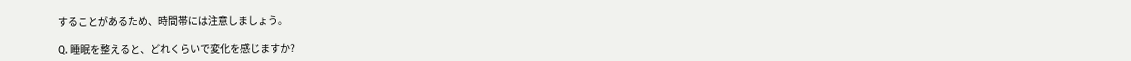することがあるため、時間帯には注意しましょう。

Q. 睡眠を整えると、どれくらいで変化を感じますか?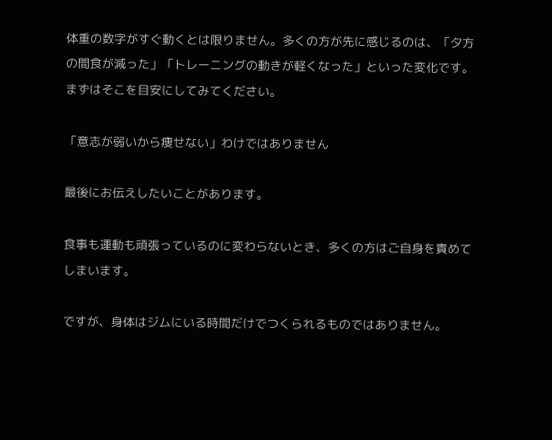体重の数字がすぐ動くとは限りません。多くの方が先に感じるのは、「夕方の間食が減った」「トレーニングの動きが軽くなった」といった変化です。まずはそこを目安にしてみてください。

「意志が弱いから痩せない」わけではありません

最後にお伝えしたいことがあります。

食事も運動も頑張っているのに変わらないとき、多くの方はご自身を責めてしまいます。

ですが、身体はジムにいる時間だけでつくられるものではありません。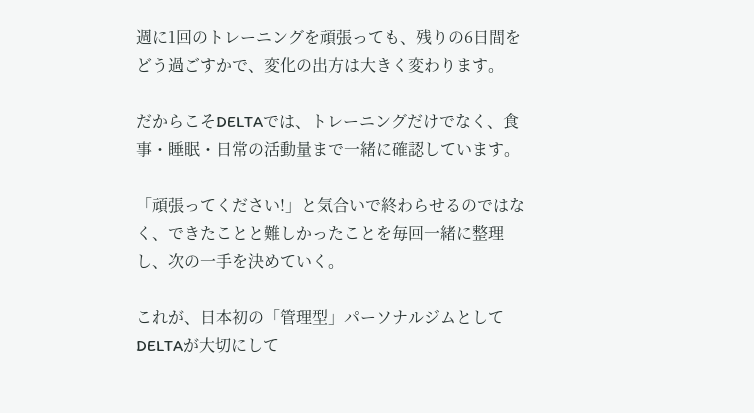週に1回のトレーニングを頑張っても、残りの6日間をどう過ごすかで、変化の出方は大きく変わります。

だからこそDELTAでは、トレーニングだけでなく、食事・睡眠・日常の活動量まで一緒に確認しています。

「頑張ってください!」と気合いで終わらせるのではなく、できたことと難しかったことを毎回一緒に整理し、次の一手を決めていく。

これが、日本初の「管理型」パーソナルジムとしてDELTAが大切にして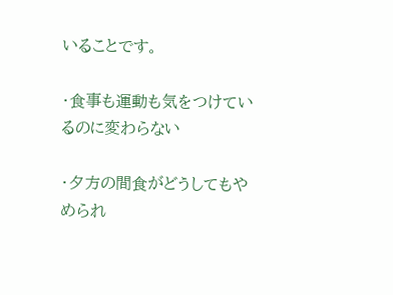いることです。

・食事も運動も気をつけているのに変わらない

・夕方の間食がどうしてもやめられ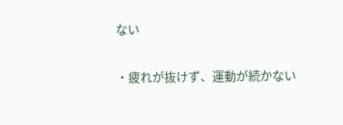ない

・疲れが抜けず、運動が続かない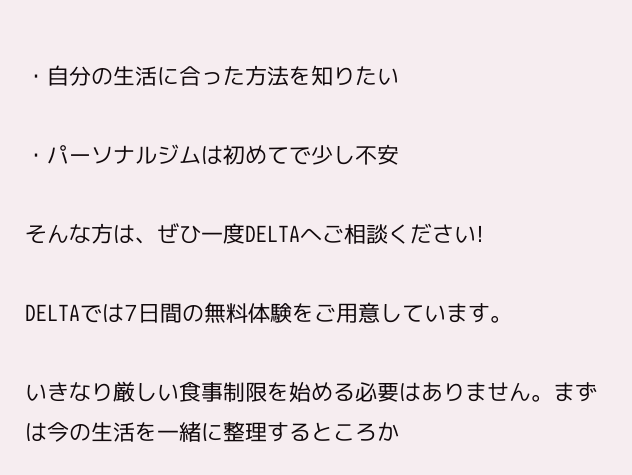・自分の生活に合った方法を知りたい

・パーソナルジムは初めてで少し不安

そんな方は、ぜひ一度DELTAへご相談ください!

DELTAでは7日間の無料体験をご用意しています。

いきなり厳しい食事制限を始める必要はありません。まずは今の生活を一緒に整理するところか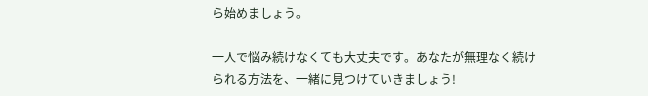ら始めましょう。

一人で悩み続けなくても大丈夫です。あなたが無理なく続けられる方法を、一緒に見つけていきましょう!